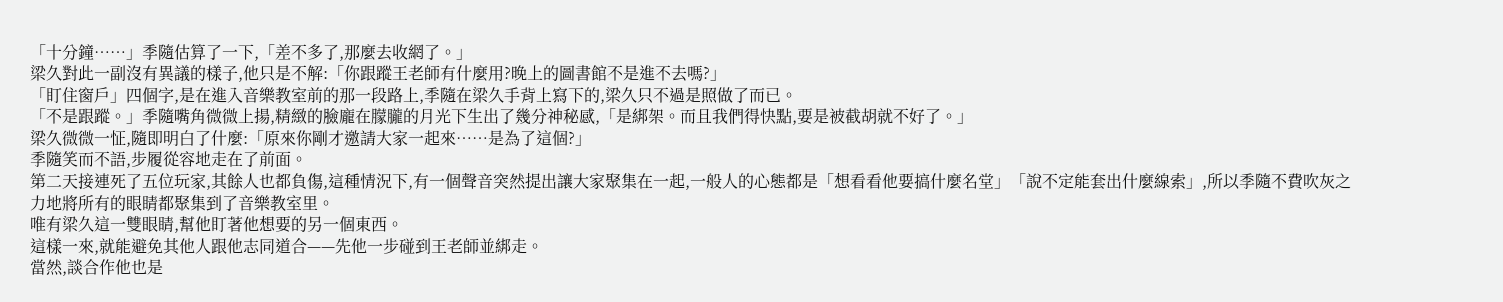「十分鐘……」季隨估算了一下,「差不多了,那麼去收網了。」
梁久對此一副沒有異議的樣子,他只是不解:「你跟蹤王老師有什麼用?晚上的圖書館不是進不去嗎?」
「盯住窗戶」四個字,是在進入音樂教室前的那一段路上,季隨在梁久手背上寫下的,梁久只不過是照做了而已。
「不是跟蹤。」季隨嘴角微微上揚,精緻的臉龐在朦朧的月光下生出了幾分神秘感,「是綁架。而且我們得快點,要是被截胡就不好了。」
梁久微微一怔,隨即明白了什麼:「原來你剛才邀請大家一起來……是為了這個?」
季隨笑而不語,步履從容地走在了前面。
第二天接連死了五位玩家,其餘人也都負傷,這種情況下,有一個聲音突然提出讓大家聚集在一起,一般人的心態都是「想看看他要搞什麼名堂」「說不定能套出什麼線索」,所以季隨不費吹灰之力地將所有的眼睛都聚集到了音樂教室里。
唯有梁久這一雙眼睛,幫他盯著他想要的另一個東西。
這樣一來,就能避免其他人跟他志同道合——先他一步碰到王老師並綁走。
當然,談合作他也是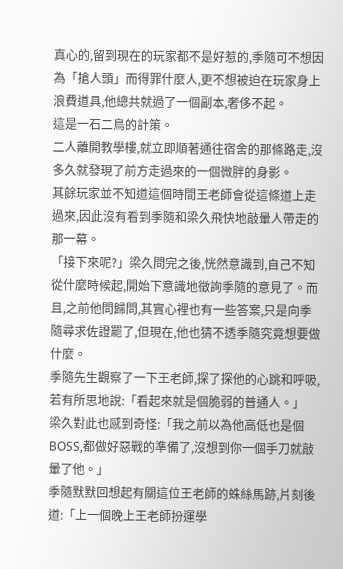真心的,留到現在的玩家都不是好惹的,季隨可不想因為「搶人頭」而得罪什麼人,更不想被迫在玩家身上浪費道具,他總共就過了一個副本,奢侈不起。
這是一石二鳥的計策。
二人離開教學樓,就立即順著通往宿舍的那條路走,沒多久就發現了前方走過來的一個微胖的身影。
其餘玩家並不知道這個時間王老師會從這條道上走過來,因此沒有看到季隨和梁久飛快地敲暈人帶走的那一幕。
「接下來呢?」梁久問完之後,恍然意識到,自己不知從什麼時候起,開始下意識地徵詢季隨的意見了。而且,之前他問歸問,其實心裡也有一些答案,只是向季隨尋求佐證罷了,但現在,他也猜不透季隨究竟想要做什麼。
季隨先生觀察了一下王老師,探了探他的心跳和呼吸,若有所思地說:「看起來就是個脆弱的普通人。」
梁久對此也感到奇怪:「我之前以為他高低也是個BOSS,都做好惡戰的準備了,沒想到你一個手刀就敲暈了他。」
季隨默默回想起有關這位王老師的蛛絲馬跡,片刻後道:「上一個晚上王老師扮運學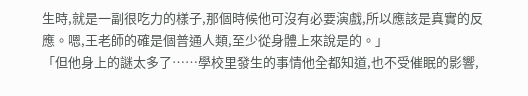生時,就是一副很吃力的樣子,那個時候他可沒有必要演戲,所以應該是真實的反應。嗯,王老師的確是個普通人類,至少從身體上來說是的。」
「但他身上的謎太多了……學校里發生的事情他全都知道,也不受催眠的影響,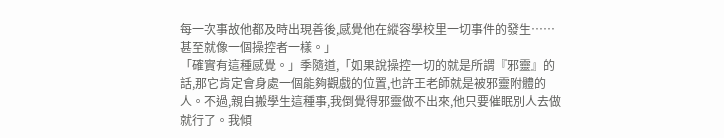每一次事故他都及時出現善後,感覺他在縱容學校里一切事件的發生……甚至就像一個操控者一樣。」
「確實有這種感覺。」季隨道,「如果說操控一切的就是所謂『邪靈』的話,那它肯定會身處一個能夠觀戲的位置,也許王老師就是被邪靈附體的人。不過,親自搬學生這種事,我倒覺得邪靈做不出來,他只要催眠別人去做就行了。我傾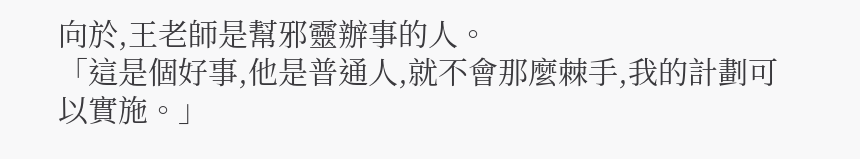向於,王老師是幫邪靈辦事的人。
「這是個好事,他是普通人,就不會那麼棘手,我的計劃可以實施。」